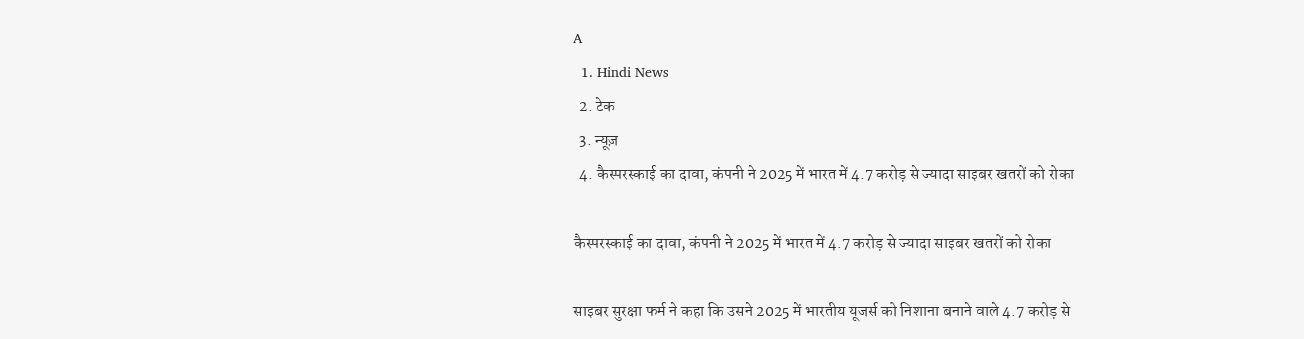A
  1. Hindi News
  2. टेक
  3. न्यूज़
  4. कैस्परस्काई का दावा, कंपनी ने 2025 में भारत में 4.7 करोड़ से ज्यादा साइबर खतरों को रोका

कैस्परस्काई का दावा, कंपनी ने 2025 में भारत में 4.7 करोड़ से ज्यादा साइबर खतरों को रोका

साइबर सुरक्षा फर्म ने कहा कि उसने 2025 में भारतीय यूजर्स को निशाना बनाने वाले 4.7 करोड़ से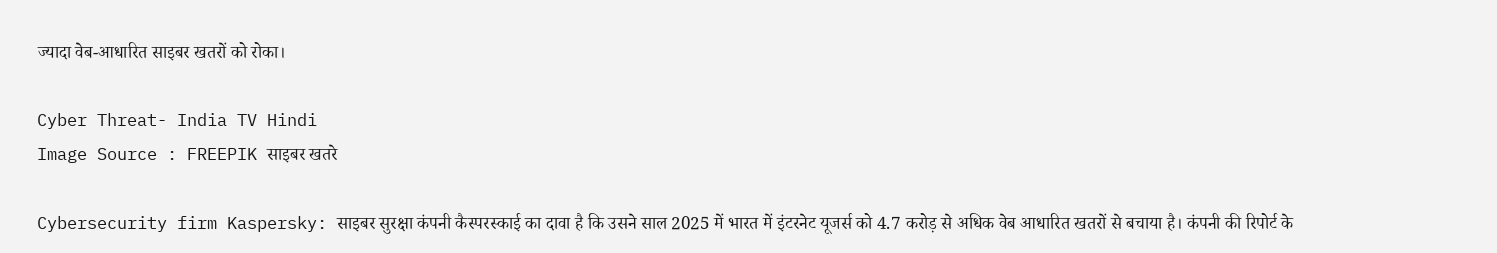ज्यादा वेब-आधारित साइबर खतरों को रोका।

Cyber Threat- India TV Hindi
Image Source : FREEPIK साइबर खतरे

Cybersecurity firm Kaspersky: साइबर सुरक्षा कंपनी कैस्परस्काई का दावा है कि उसने साल 2025 में भारत में इंटरनेट यूजर्स को 4.7 करोड़ से अधिक वेब आधारित खतरों से बचाया है। कंपनी की रिपोर्ट के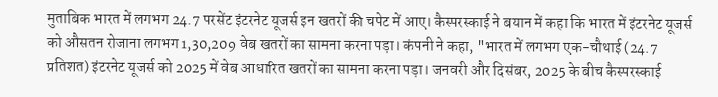मुताबिक भारत में लगभग 24.7 परसेंट इंटरनेट यूजर्स इन खतरों की चपेट में आए। कैस्परस्काई ने बयान में कहा कि भारत में इंटरनेट यूजर्स को औसतन रोजाना लगभग 1,30,209 वेब खतरों का सामना करना पड़ा। कंपनी ने कहा, "भारत में लगभग एक-चौथाई (24.7 प्रतिशत) इंटरनेट यूजर्स को 2025 में वेब आधारित खतरों का सामना करना पड़ा। जनवरी और दिसंबर, 2025 के बीच कैस्परस्काई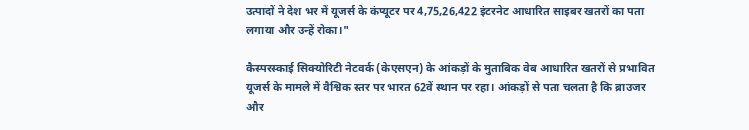उत्पादों ने देश भर में यूजर्स के कंप्यूटर पर 4,75,26,422 इंटरनेट आधारित साइबर खतरों का पता लगाया और उन्हें रोका।"

कैस्परस्काई सिक्योरिटी नेटवर्क (केएसएन) के आंकड़ों के मुताबिक वेब आधारित खतरों से प्रभावित यूजर्स के मामले में वैश्विक स्तर पर भारत 62वें स्थान पर रहा। आंकड़ों से पता चलता है कि ब्राउजर और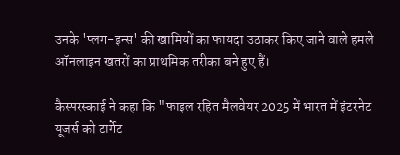उनके 'प्लग-इन्स' की खामियों का फायदा उठाकर किए जाने वाले हमले ऑनलाइन खतरों का प्राथमिक तरीका बने हुए हैं।

कैस्परस्काई ने कहा कि "फाइल रहित मैलवेयर 2025 में भारत में इंटरनेट यूजर्स को टार्गेट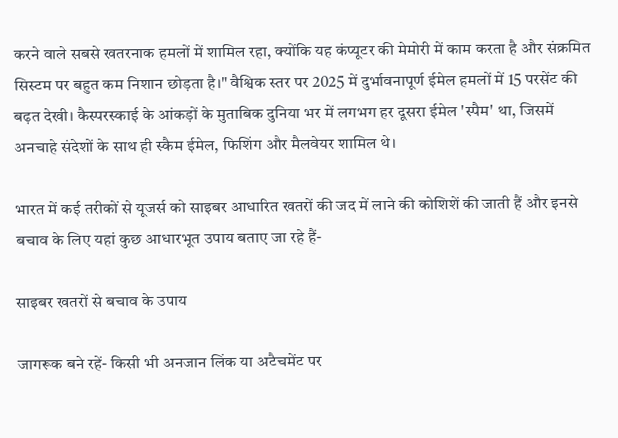करने वाले सबसे खतरनाक हमलों में शामिल रहा, क्योंकि यह कंप्यूटर की मेमोरी में काम करता है और संक्रमित सिस्टम पर बहुत कम निशान छोड़ता है।" वैश्विक स्तर पर 2025 में दुर्भावनापूर्ण ईमेल हमलों में 15 परसेंट की बढ़त देखी। कैस्परस्काई के आंकड़ों के मुताबिक दुनिया भर में लगभग हर दूसरा ईमेल 'स्पैम' था, जिसमें अनचाहे संदेशों के साथ ही स्कैम ईमेल, फिशिंग और मैलवेयर शामिल थे।

भारत में कई तरीकों से यूजर्स को साइबर आधारित खतरों की जद में लाने की कोशिशें की जाती हैं और इनसे बचाव के लिए यहां कुछ आधारभूत उपाय बताए जा रहे हैं-

साइबर खतरों से बचाव के उपाय

जागरूक बने रहें- किसी भी अनजान लिंक या अटैचमेंट पर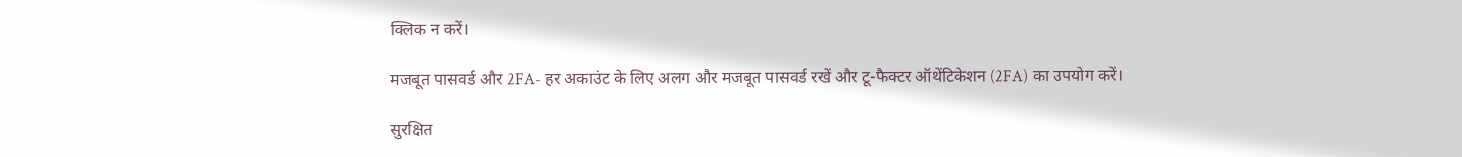क्लिक न करें।

मजबूत पासवर्ड और 2FA- हर अकाउंट के लिए अलग और मजबूत पासवर्ड रखें और टू-फैक्टर ऑथेंटिकेशन (2FA) का उपयोग करें।

सुरक्षित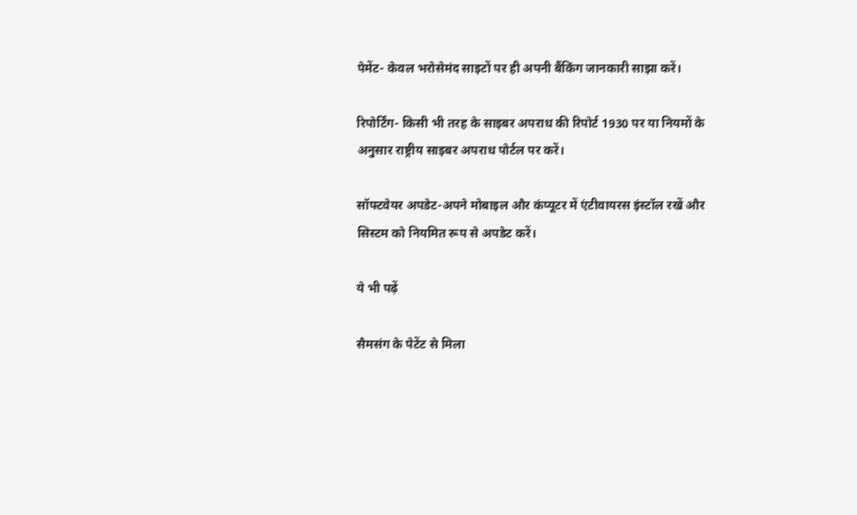पेमेंट- केवल भरोसेमंद साइटों पर ही अपनी बैंकिंग जानकारी साझा करें।

रिपोर्टिंग- किसी भी तरह के साइबर अपराध की रिपोर्ट 1930 पर या नियमों के अनुसार राष्ट्रीय साइबर अपराध पोर्टल पर करें।

सॉफ्टवेयर अपडेट-अपने मोबाइल और कंप्यूटर में एंटीवायरस इंस्टॉल रखें और सिस्टम को नियमित रूप से अपडेट करें।

ये भी पढ़ें

सैमसंग के पेटेंट से मिला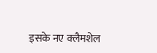इसके नए क्लैमशेल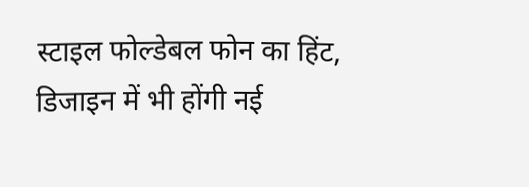स्टाइल फोल्डेबल फोन का हिंट, डिजाइन में भी होंगी नई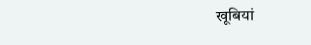खूबियां